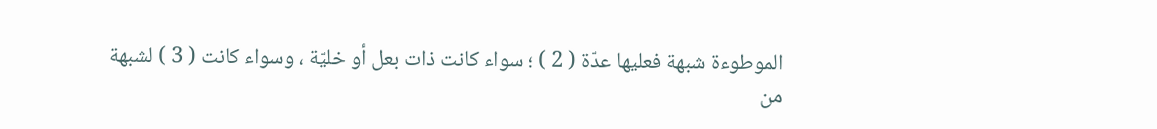الموطوءة شبهة فعليها عدّة ( 2 ) ؛ سواء كانت ذات بعل أو خليّة ، وسواء كانت ( 3 ) لشبهة من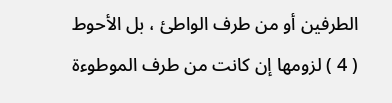الطرفين أو من طرف الواطئ ، بل الأحوط ( 4 ) لزومها إن كانت من طرف الموطوءة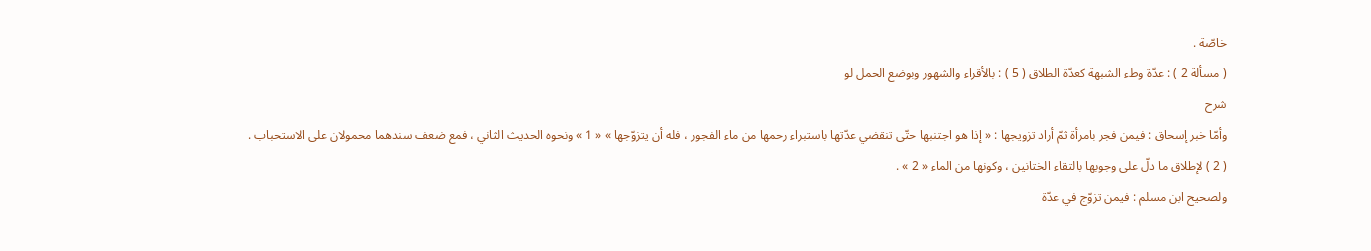خاصّة .
( مسألة 2 ) : عدّة وطء الشبهة كعدّة الطلاق ( 5 ) : بالأقراء والشهور وبوضع الحمل لو
شرح
وأمّا خبر إسحاق : فيمن فجر بامرأة ثمّ أراد تزويجها : « إذا هو اجتنبها حتّى تنقضي عدّتها باستبراء رحمها من ماء الفجور ، فله أن يتزوّجها » « 1 » ونحوه الحديث الثاني ، فمع ضعف سندهما محمولان على الاستحباب .
( 2 ) لإطلاق ما دلّ على وجوبها بالتقاء الختانين ، وكونها من الماء « 2 » .
ولصحيح ابن مسلم : فيمن تزوّج في عدّة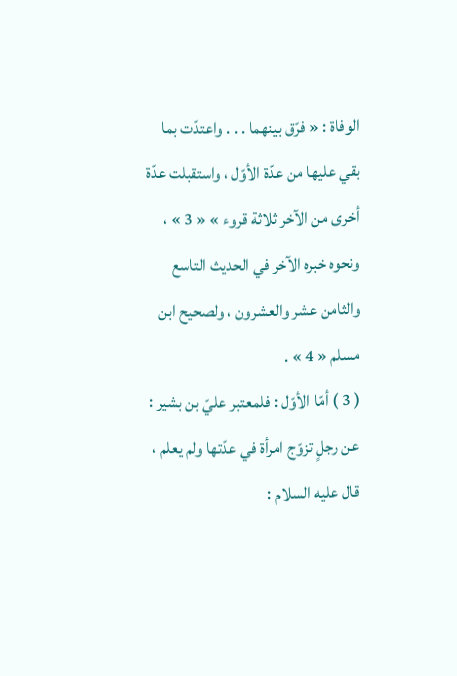الوفاة : « فرّق بينهما . . . واعتدّت بما بقي عليها من عدّة الأوّل ، واستقبلت عدّة أخرى من الآخر ثلاثة قروء » « 3 » ، ونحوه خبره الآخر في الحديث التاسع والثامن عشر والعشرون ، ولصحيح ابن مسلم « 4 » .
( 3 ) أمّا الأوّل : فلمعتبر عليّ بن بشير : عن رجلٍ تزوّج امرأة في عدّتها ولم يعلم ، قال عليه السلام :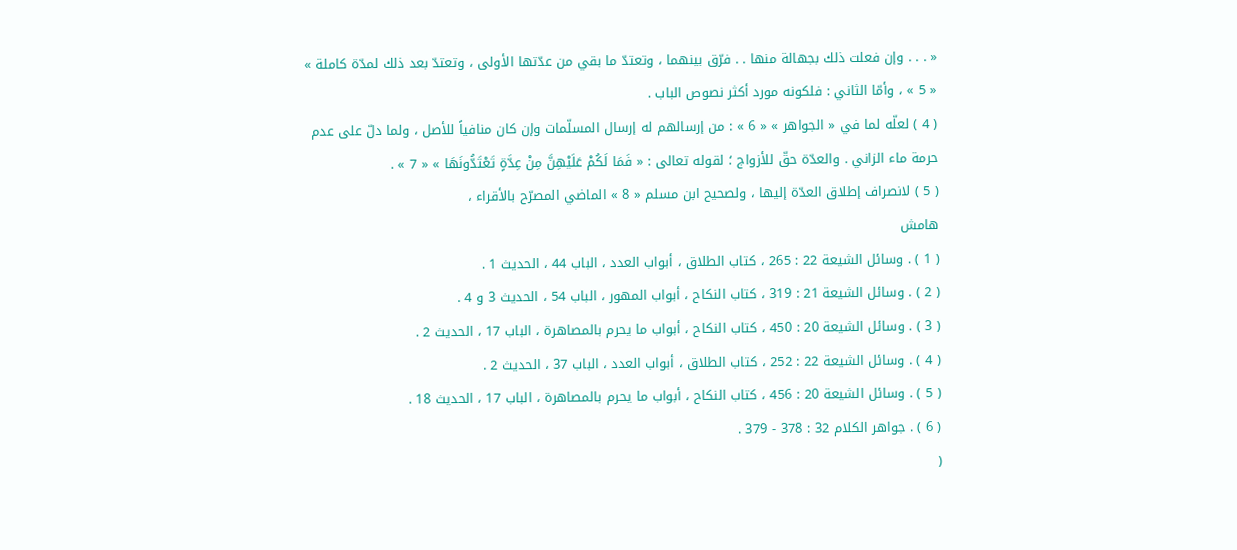« . . . وإن فعلت ذلك بجهالة منها . . فرّق بينهما ، وتعتدّ ما بقي من عدّتها الأولى ، وتعتدّ بعد ذلك لمدّة كاملة » « 5 » ، وأمّا الثاني : فلكونه مورد أكثر نصوص الباب .
( 4 ) لعلّه لما في « الجواهر » « 6 » : من إرسالهم له إرسال المسلّمات وإن كان منافياً للأصل ، ولما دلّ على عدم حرمة ماء الزاني . والعدّة حقّ للأزواج ؛ لقوله تعالى : « فَمَا لَكُمْ عَلَيْهِنَّ مِنْ عِدَّةٍ تَعْتَدُّونَهَا » « 7 » .
( 5 ) لانصراف إطلاق العدّة إليها ، ولصحيح ابن مسلم « 8 » الماضي المصرّح بالأقراء ،
هامش
( 1 ) . وسائل الشيعة 22 : 265 ، كتاب الطلاق ، أبواب العدد ، الباب 44 ، الحديث 1 .
( 2 ) . وسائل الشيعة 21 : 319 ، كتاب النكاح ، أبواب المهور ، الباب 54 ، الحديث 3 و 4 .
( 3 ) . وسائل الشيعة 20 : 450 ، كتاب النكاح ، أبواب ما يحرم بالمصاهرة ، الباب 17 ، الحديث 2 .
( 4 ) . وسائل الشيعة 22 : 252 ، كتاب الطلاق ، أبواب العدد ، الباب 37 ، الحديث 2 .
( 5 ) . وسائل الشيعة 20 : 456 ، كتاب النكاح ، أبواب ما يحرم بالمصاهرة ، الباب 17 ، الحديث 18 .
( 6 ) . جواهر الكلام 32 : 378 - 379 .
(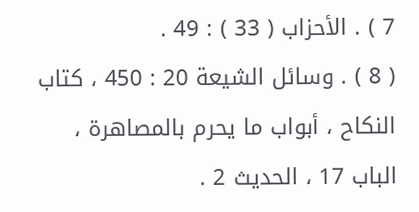7 ) . الأحزاب ( 33 ) : 49 .
( 8 ) . وسائل الشيعة 20 : 450 ، كتاب النكاح ، أبواب ما يحرم بالمصاهرة ، الباب 17 ، الحديث 2 .